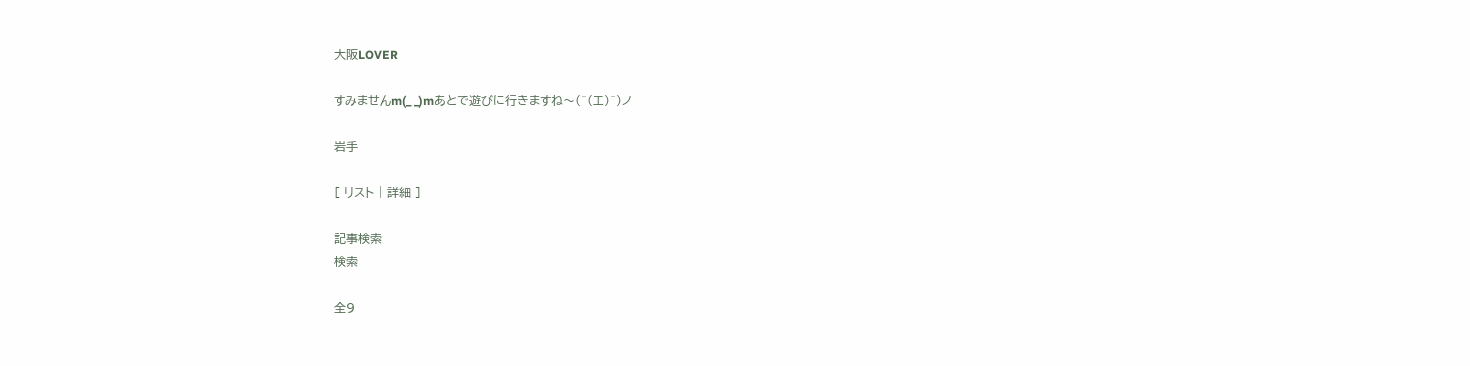大阪LOVER

すみませんm(_ _)mあとで遊びに行きますね〜(^(エ)^)ノ

岩手

[ リスト | 詳細 ]

記事検索
検索

全9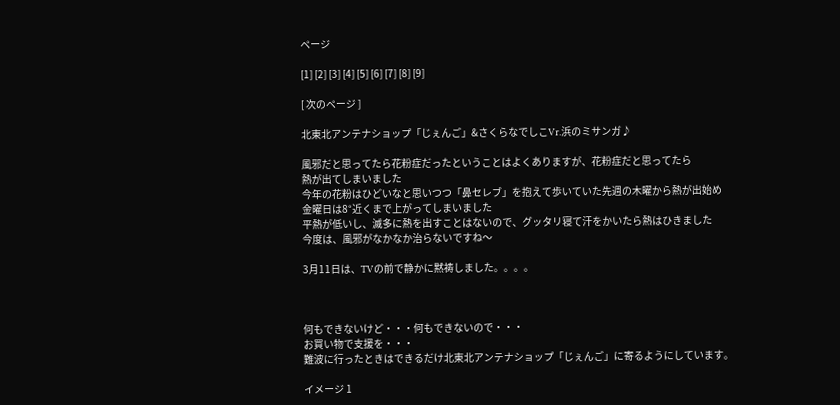ページ

[1] [2] [3] [4] [5] [6] [7] [8] [9]

[ 次のページ ]

北東北アンテナショップ「じぇんご」&さくらなでしこVr.浜のミサンガ♪

風邪だと思ってたら花粉症だったということはよくありますが、花粉症だと思ってたら
熱が出てしまいました
今年の花粉はひどいなと思いつつ「鼻セレブ」を抱えて歩いていた先週の木曜から熱が出始め
金曜日は8°近くまで上がってしまいました
平熱が低いし、滅多に熱を出すことはないので、グッタリ寝て汗をかいたら熱はひきました
今度は、風邪がなかなか治らないですね〜

3月11日は、TVの前で静かに黙祷しました。。。。



何もできないけど・・・何もできないので・・・
お買い物で支援を・・・
難波に行ったときはできるだけ北東北アンテナショップ「じぇんご」に寄るようにしています。

イメージ 1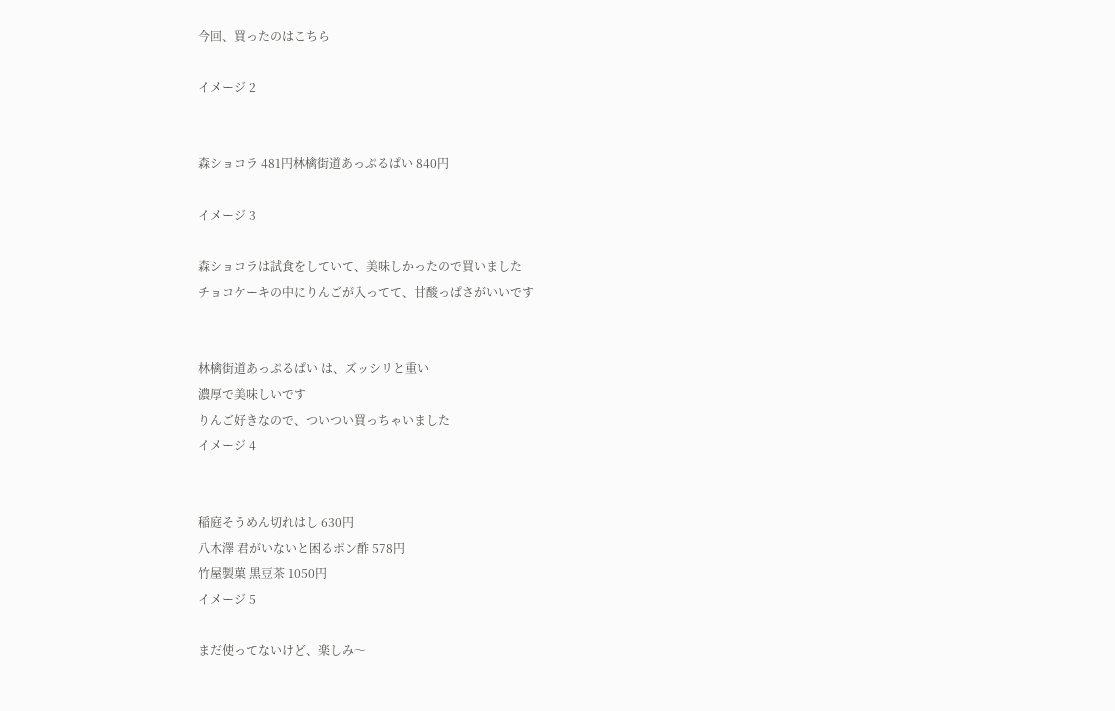今回、買ったのはこちら

イメージ 2


森ショコラ 481円林檎街道あっぷるぱい 840円

イメージ 3

森ショコラは試食をしていて、美味しかったので買いました
チョコケーキの中にりんごが入ってて、甘酸っぱさがいいです


林檎街道あっぷるぱい は、ズッシリと重い
濃厚で美味しいです
りんご好きなので、ついつい買っちゃいました
イメージ 4


稲庭そうめん切れはし 630円
八木澤 君がいないと困るポン酢 578円
竹屋製菓 黒豆茶 1050円
イメージ 5

まだ使ってないけど、楽しみ〜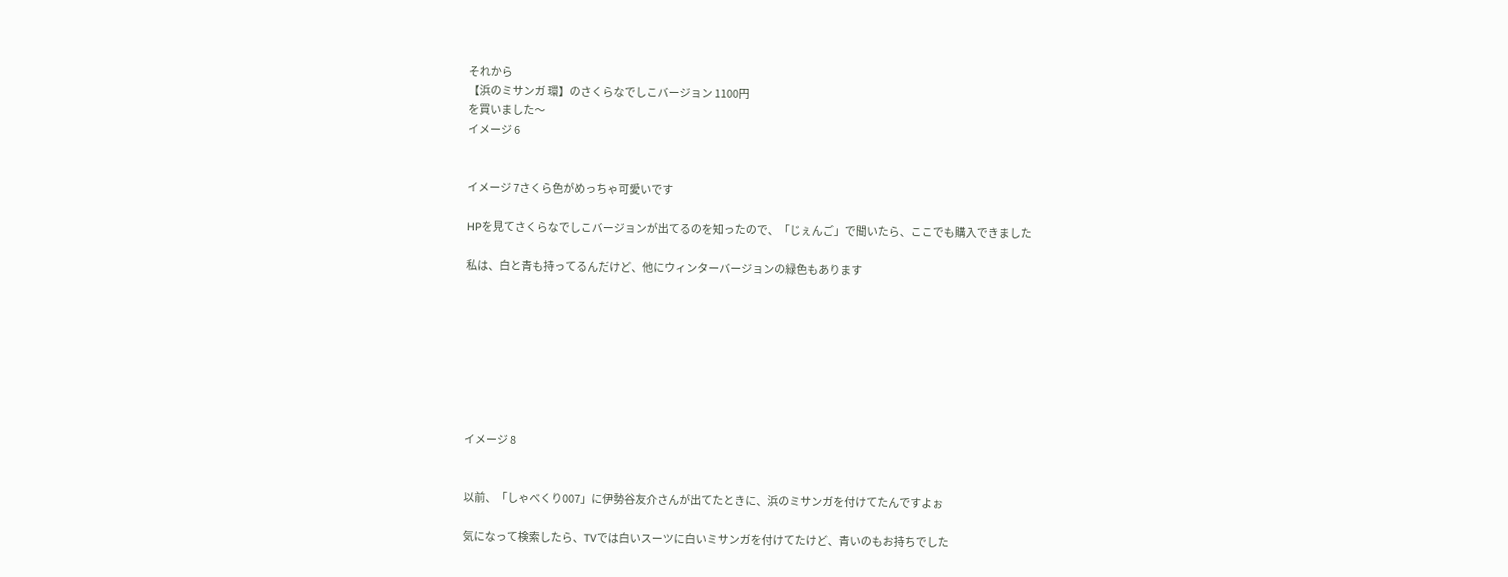それから
【浜のミサンガ 環】のさくらなでしこバージョン 1100円
を買いました〜
イメージ 6


イメージ 7さくら色がめっちゃ可愛いです

HPを見てさくらなでしこバージョンが出てるのを知ったので、「じぇんご」で聞いたら、ここでも購入できました

私は、白と青も持ってるんだけど、他にウィンターバージョンの緑色もあります








イメージ 8


以前、「しゃべくり007」に伊勢谷友介さんが出てたときに、浜のミサンガを付けてたんですよぉ

気になって検索したら、TVでは白いスーツに白いミサンガを付けてたけど、青いのもお持ちでした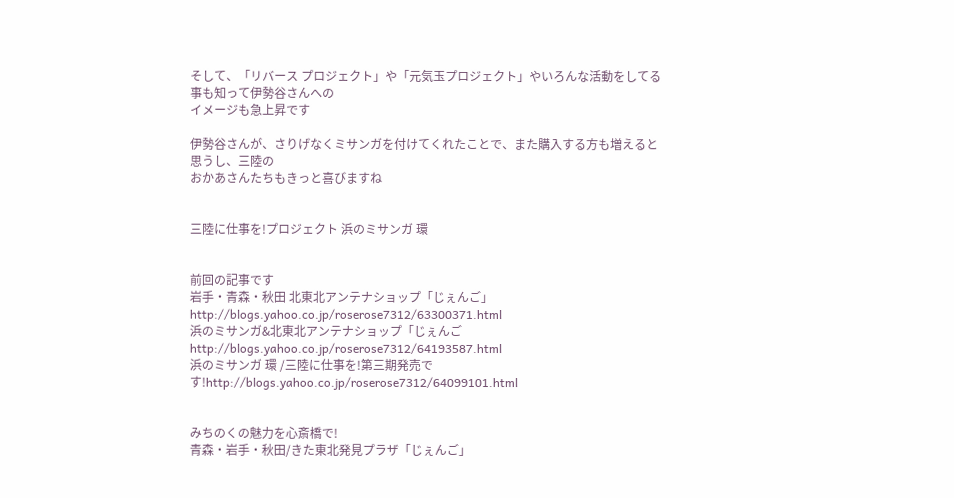そして、「リバース プロジェクト」や「元気玉プロジェクト」やいろんな活動をしてる事も知って伊勢谷さんへの
イメージも急上昇です

伊勢谷さんが、さりげなくミサンガを付けてくれたことで、また購入する方も増えると思うし、三陸の
おかあさんたちもきっと喜びますね


三陸に仕事を!プロジェクト 浜のミサンガ 環


前回の記事です
岩手・青森・秋田 北東北アンテナショップ「じぇんご」 http://blogs.yahoo.co.jp/roserose7312/63300371.html
浜のミサンガ&北東北アンテナショップ「じぇんご http://blogs.yahoo.co.jp/roserose7312/64193587.html
浜のミサンガ 環 /三陸に仕事を!第三期発売です!http://blogs.yahoo.co.jp/roserose7312/64099101.html


みちのくの魅力を心斎橋で!
青森・岩手・秋田/きた東北発見プラザ「じぇんご」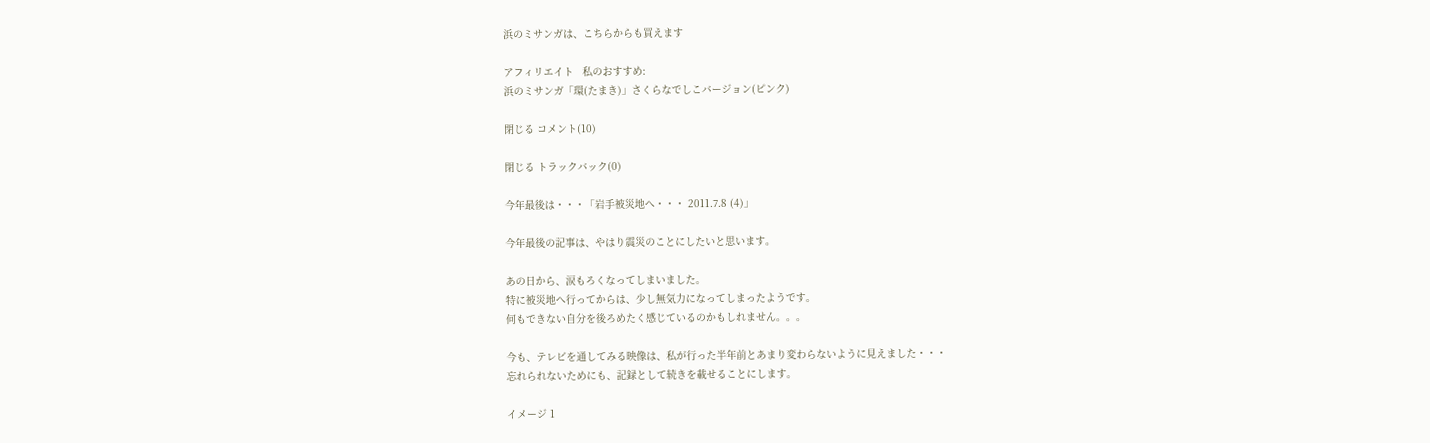浜のミサンガは、こちらからも買えます

アフィリエイト   私のおすすめ:
浜のミサンガ「環(たまき)」さくらなでしこバージョン(ピンク)

閉じる コメント(10)

閉じる トラックバック(0)

今年最後は・・・「岩手被災地へ・・・ 2011.7.8 (4)」

今年最後の記事は、やはり震災のことにしたいと思います。

あの日から、涙もろくなってしまいました。
特に被災地へ行ってからは、少し無気力になってしまったようです。
何もできない自分を後ろめたく感じているのかもしれません。。。

今も、テレビを通してみる映像は、私が行った半年前とあまり変わらないように見えました・・・
忘れられないためにも、記録として続きを載せることにします。

イメージ 1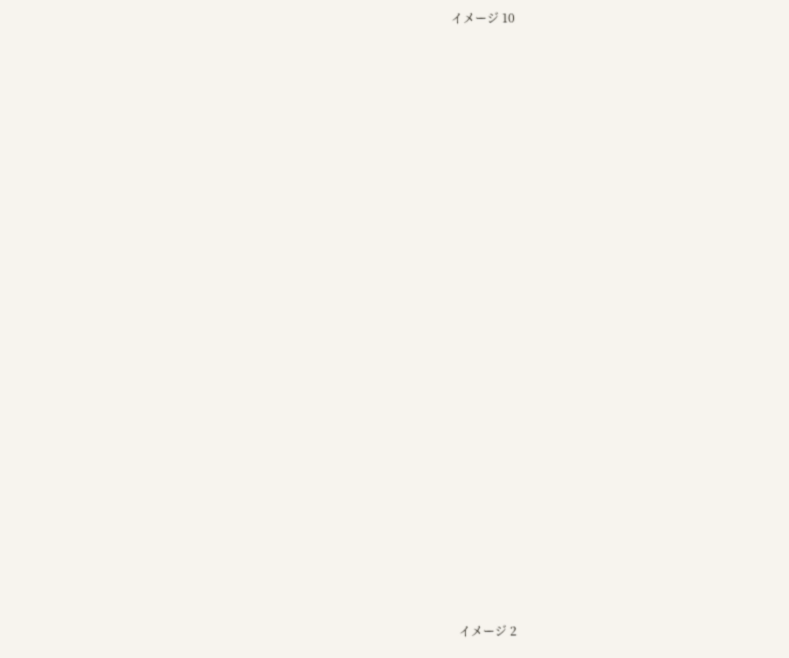イメージ 10

























イメージ 2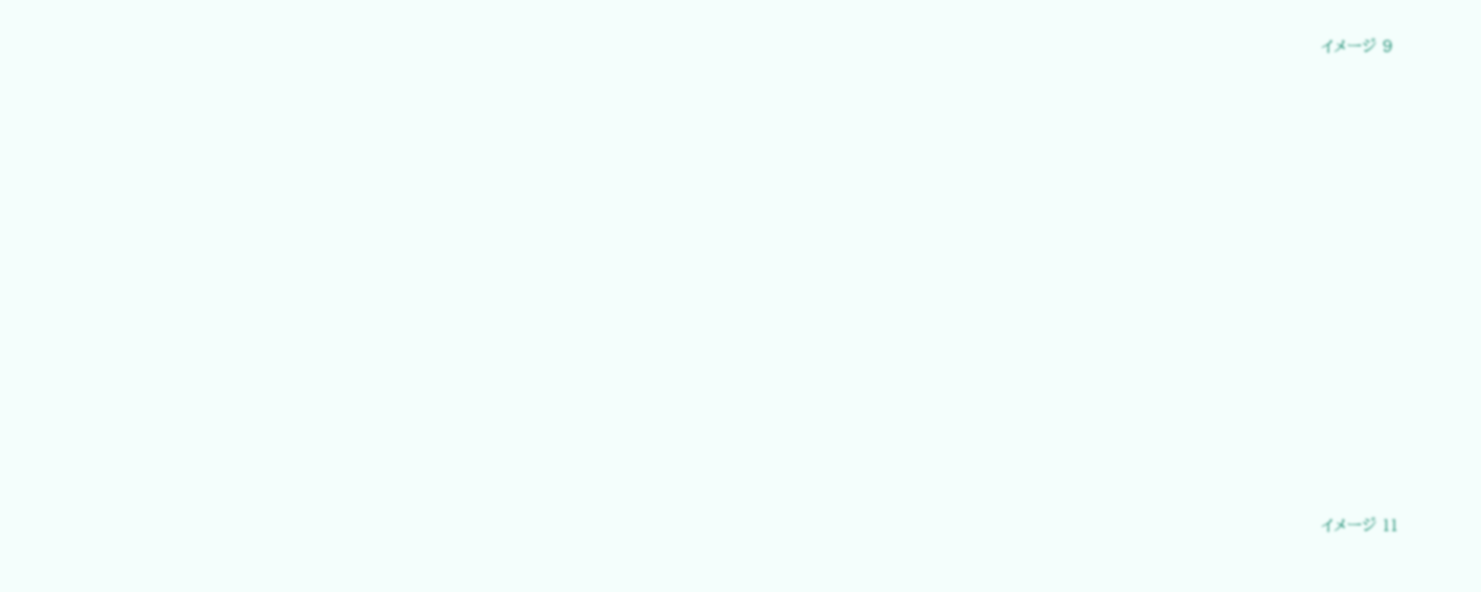イメージ 9
























イメージ 11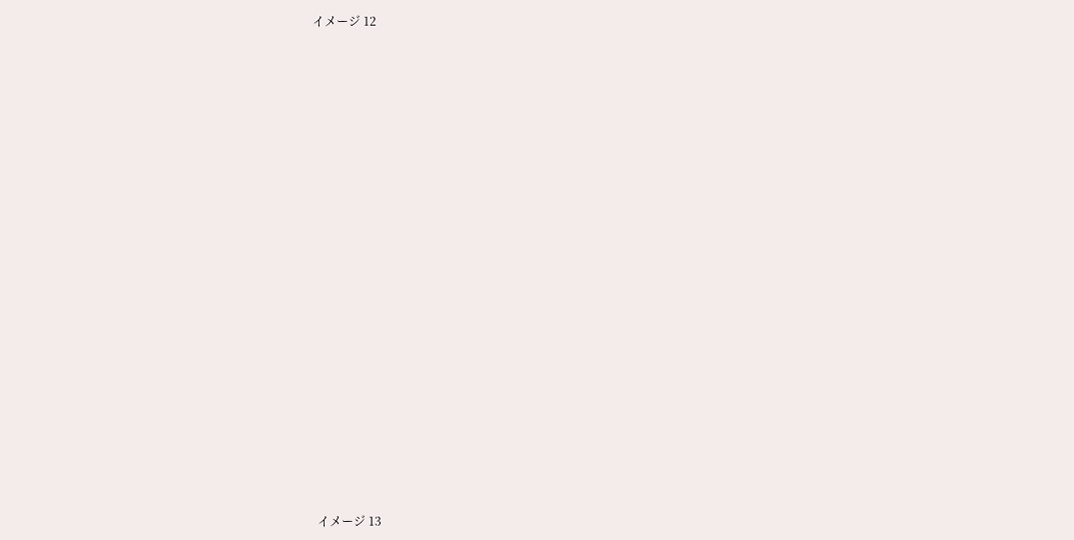イメージ 12
























イメージ 13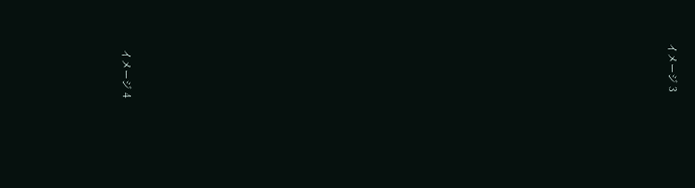イメージ 3

























イメージ 4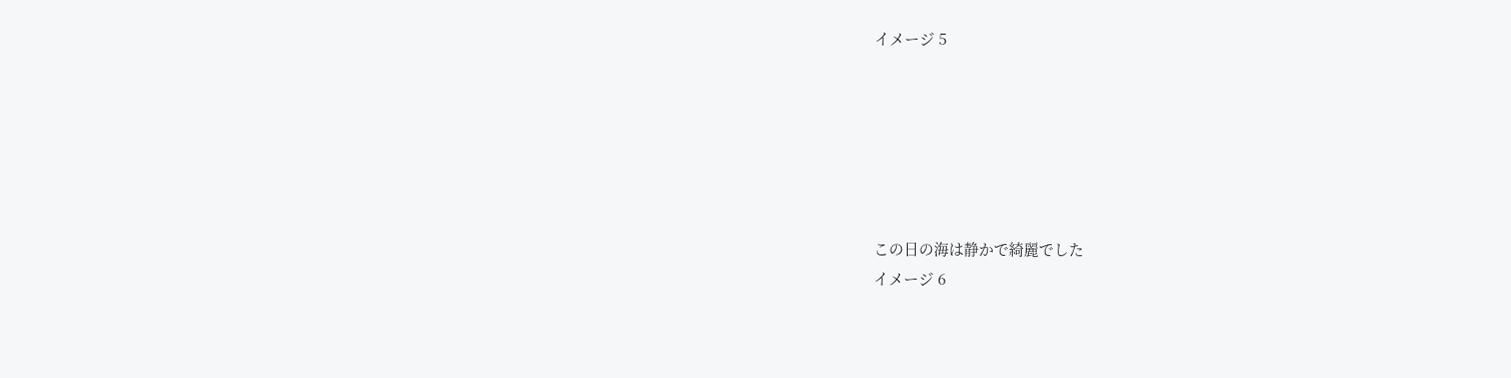イメージ 5






この日の海は静かで綺麗でした
イメージ 6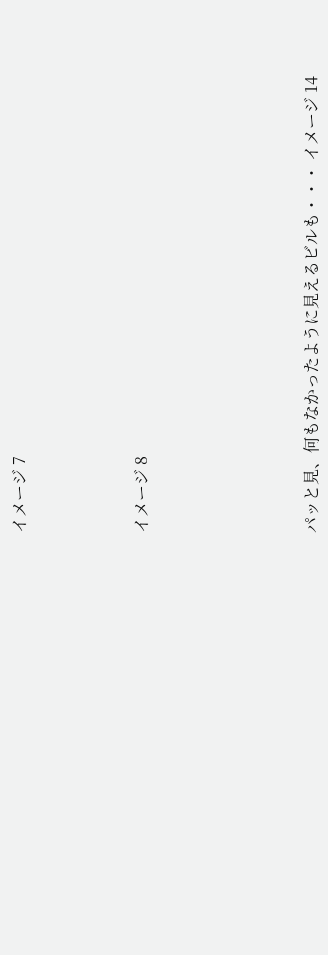イメージ 7




イメージ 8






パッと見、何もなかったように見えるビルも・・・ イメージ 14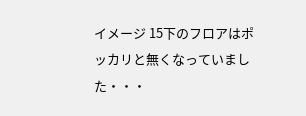イメージ 15下のフロアはポッカリと無くなっていました・・・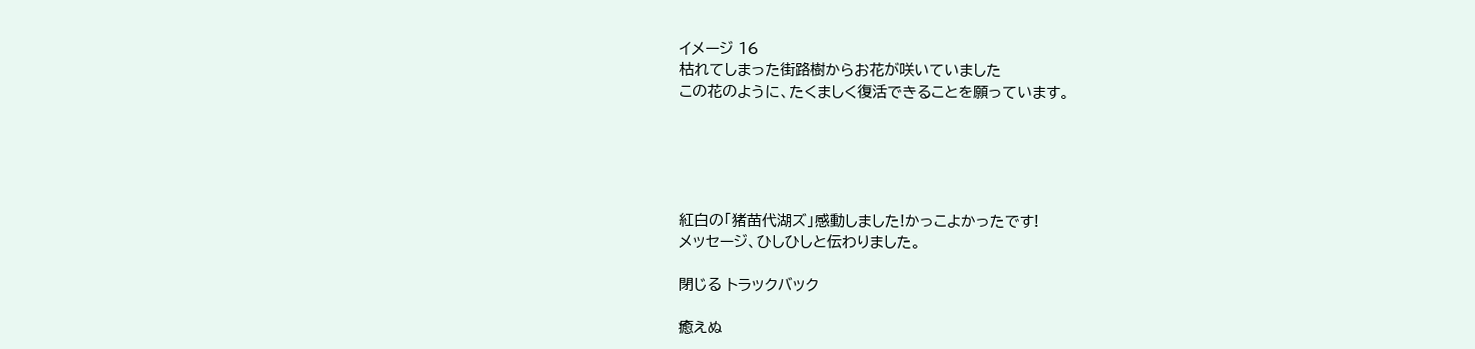イメージ 16
枯れてしまった街路樹からお花が咲いていました
この花のように、たくましく復活できることを願っています。





紅白の「猪苗代湖ズ」感動しました!かっこよかったです!
メッセージ、ひしひしと伝わりました。

閉じる トラックバック

癒えぬ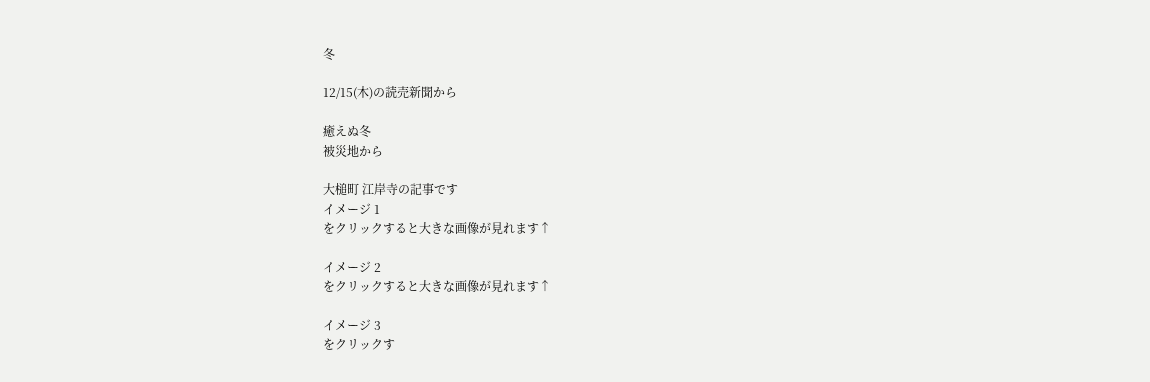冬

12/15(木)の読売新聞から

癒えぬ冬
被災地から

大槌町 江岸寺の記事です
イメージ 1
をクリックすると大きな画像が見れます↑

イメージ 2
をクリックすると大きな画像が見れます↑

イメージ 3
をクリックす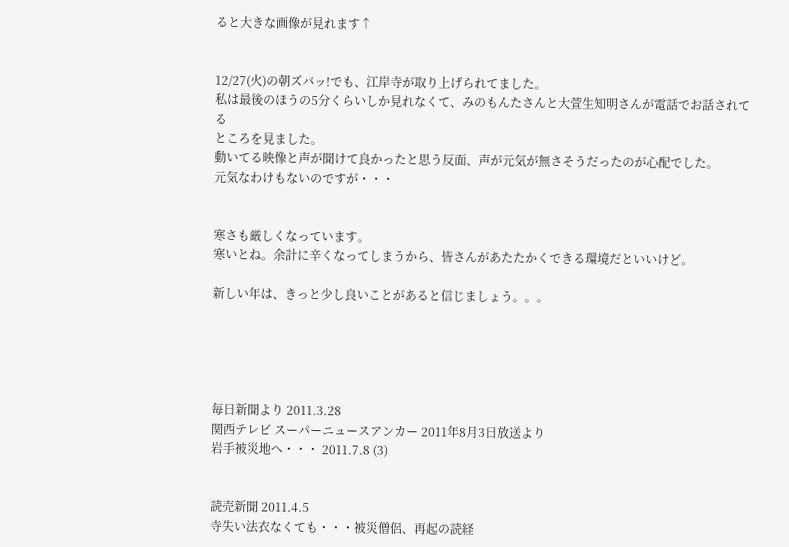ると大きな画像が見れます↑


12/27(火)の朝ズバッ!でも、江岸寺が取り上げられてました。
私は最後のほうの5分くらいしか見れなくて、みのもんたさんと大萱生知明さんが電話でお話されてる
ところを見ました。
動いてる映像と声が聞けて良かったと思う反面、声が元気が無さそうだったのが心配でした。
元気なわけもないのですが・・・


寒さも厳しくなっています。
寒いとね。余計に辛くなってしまうから、皆さんがあたたかくできる環境だといいけど。

新しい年は、きっと少し良いことがあると信じましょう。。。





毎日新聞より 2011.3.28
関西テレビ スーパーニュースアンカー 2011年8月3日放送より
岩手被災地へ・・・ 2011.7.8 (3)


読売新聞 2011.4.5
寺失い法衣なくても・・・被災僧侶、再起の読経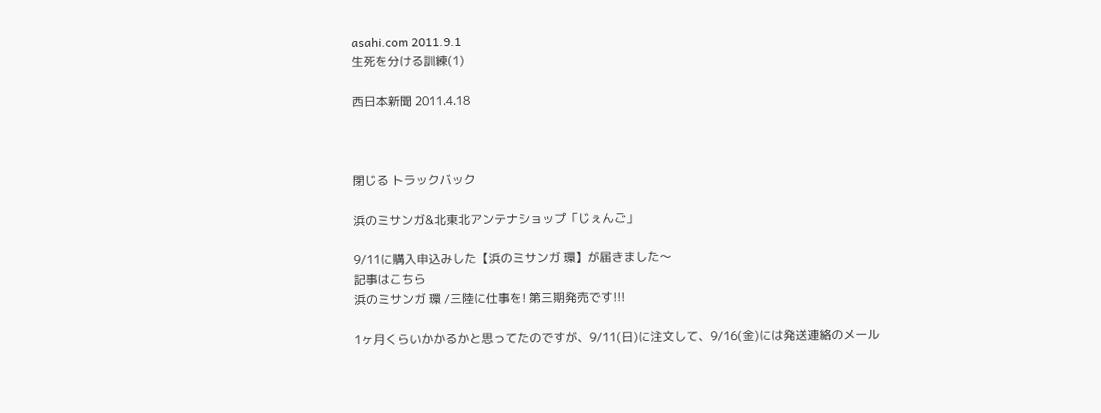asahi.com 2011.9.1
生死を分ける訓練(1)

西日本新聞 2011.4.18



閉じる トラックバック

浜のミサンガ&北東北アンテナショップ「じぇんご」

9/11に購入申込みした【浜のミサンガ 環】が届きました〜
記事はこちら
浜のミサンガ 環 /三陸に仕事を! 第三期発売です!!!

1ヶ月くらいかかるかと思ってたのですが、9/11(日)に注文して、9/16(金)には発送連絡のメール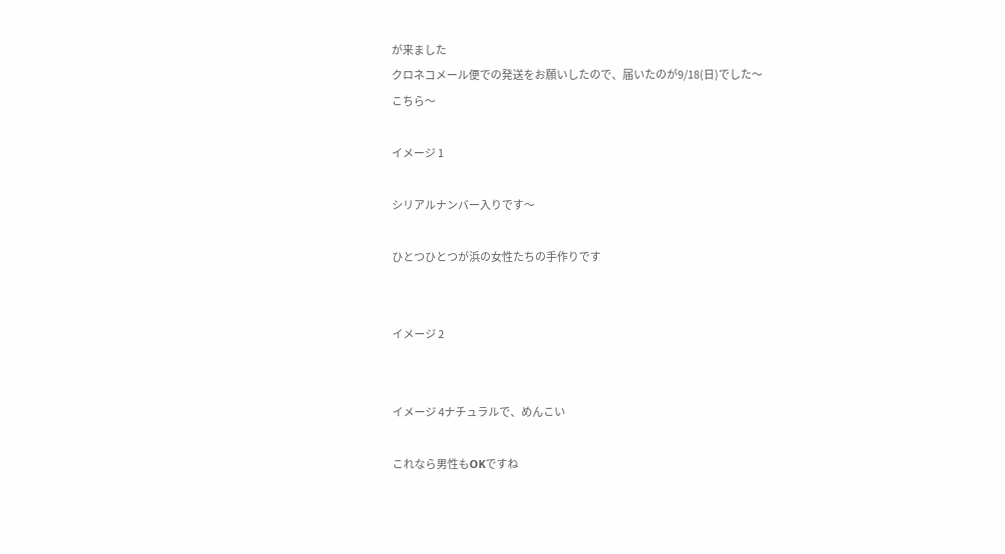が来ました
クロネコメール便での発送をお願いしたので、届いたのが9/18(日)でした〜
こちら〜

イメージ 1

シリアルナンバー入りです〜

ひとつひとつが浜の女性たちの手作りです


イメージ 2


イメージ 4ナチュラルで、めんこい

これなら男性もOKですね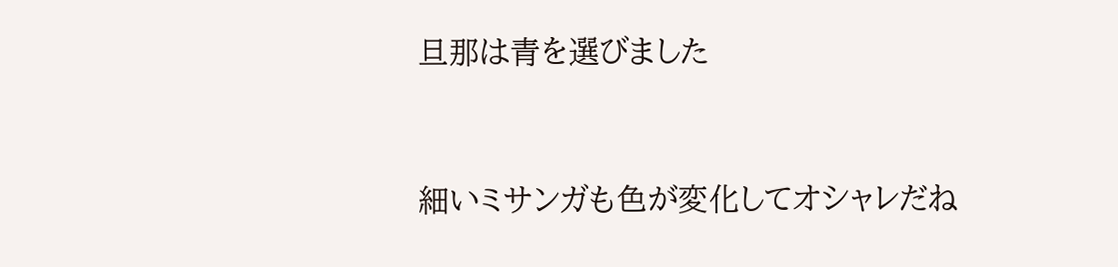旦那は青を選びました



細いミサンガも色が変化してオシャレだね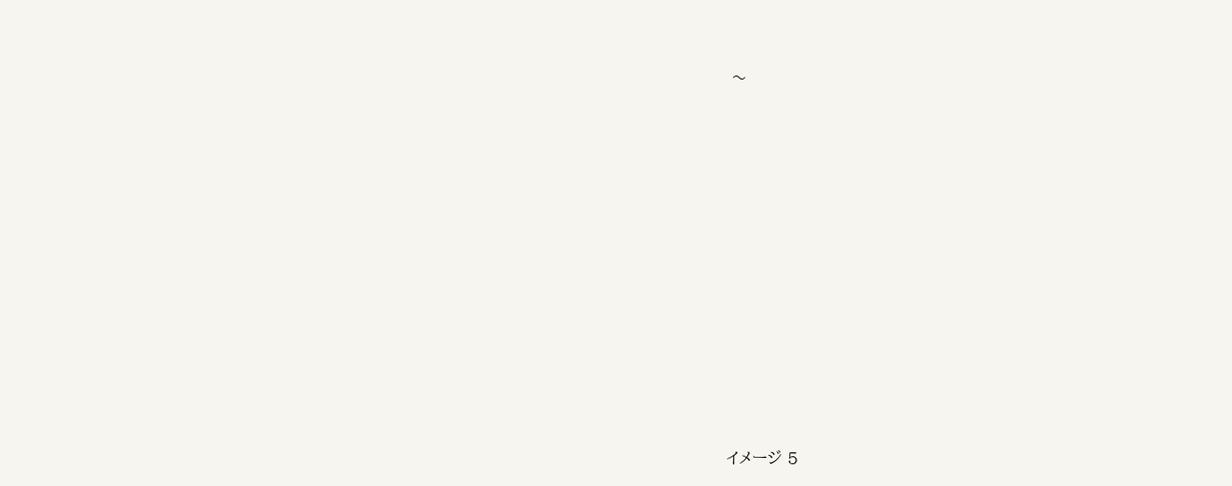〜
















イメージ 5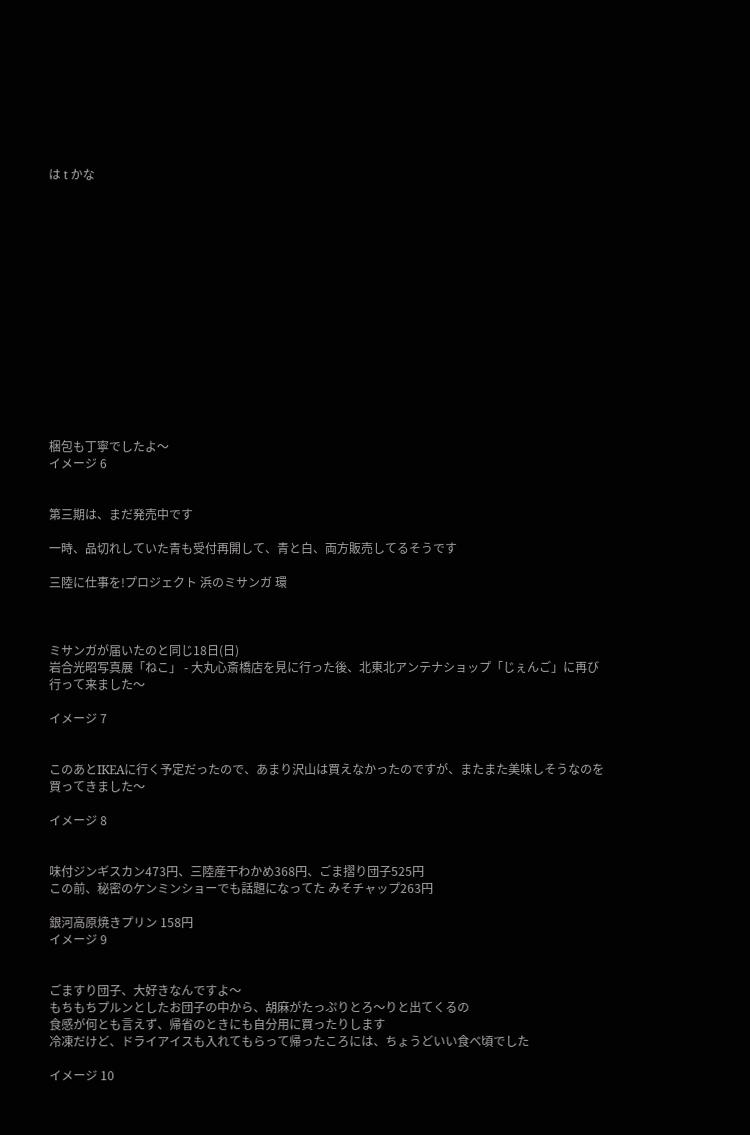は t かな















梱包も丁寧でしたよ〜
イメージ 6


第三期は、まだ発売中です

一時、品切れしていた青も受付再開して、青と白、両方販売してるそうです

三陸に仕事を!プロジェクト 浜のミサンガ 環



ミサンガが届いたのと同じ18日(日)
岩合光昭写真展「ねこ」 - 大丸心斎橋店を見に行った後、北東北アンテナショップ「じぇんご」に再び
行って来ました〜

イメージ 7


このあとIKEAに行く予定だったので、あまり沢山は買えなかったのですが、またまた美味しそうなのを
買ってきました〜

イメージ 8


味付ジンギスカン473円、三陸産干わかめ368円、ごま摺り団子525円
この前、秘密のケンミンショーでも話題になってた みそチャップ263円

銀河高原焼きプリン 158円
イメージ 9


ごますり団子、大好きなんですよ〜
もちもちプルンとしたお団子の中から、胡麻がたっぷりとろ〜りと出てくるの
食感が何とも言えず、帰省のときにも自分用に買ったりします
冷凍だけど、ドライアイスも入れてもらって帰ったころには、ちょうどいい食べ頃でした

イメージ 10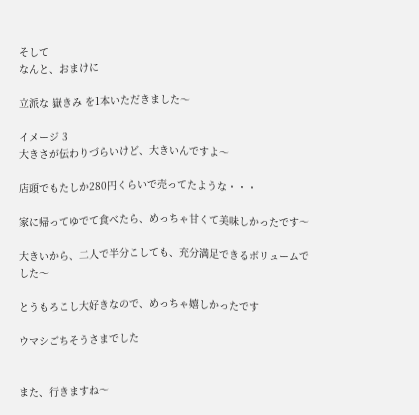そして
なんと、おまけに

立派な 嶽きみ を1本いただきました〜

イメージ 3
大きさが伝わりづらいけど、大きいんですよ〜

店頭でもたしか280円くらいで売ってたような・・・

家に帰ってゆでて食べたら、めっちゃ甘くて美味しかったです〜

大きいから、二人で半分こしても、充分満足できるボリュームでした〜

とうもろこし大好きなので、めっちゃ嬉しかったです

ウマシごちそうさまでした


また、行きますね〜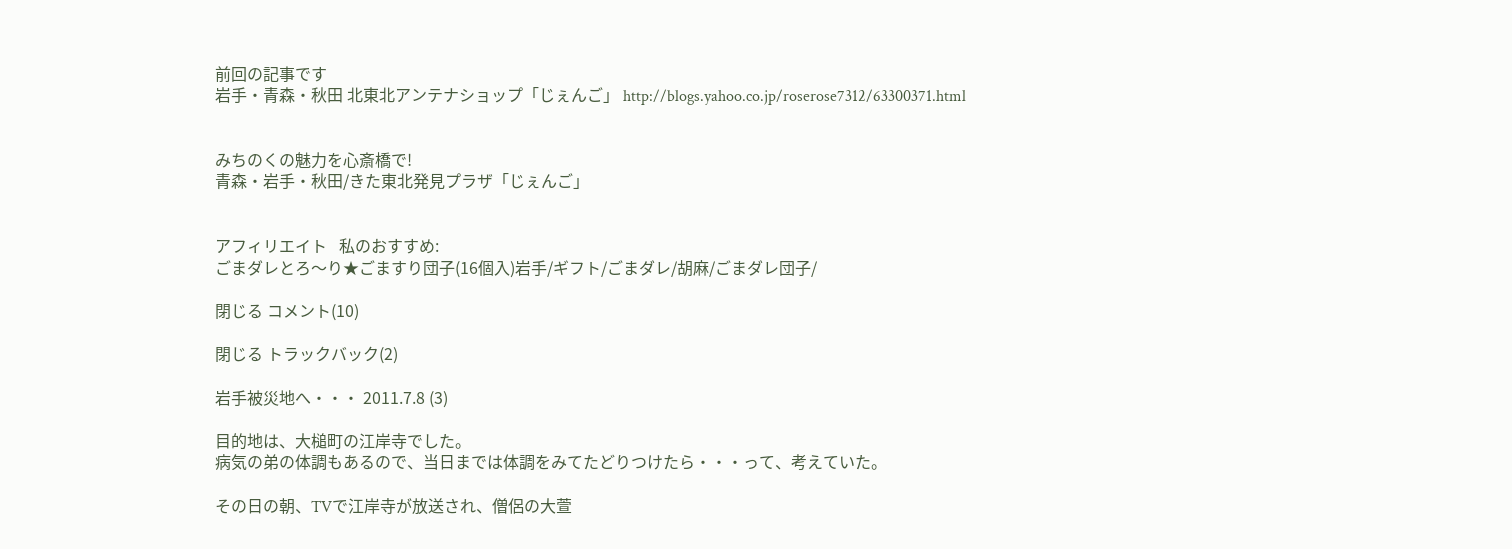前回の記事です
岩手・青森・秋田 北東北アンテナショップ「じぇんご」 http://blogs.yahoo.co.jp/roserose7312/63300371.html


みちのくの魅力を心斎橋で!
青森・岩手・秋田/きた東北発見プラザ「じぇんご」


アフィリエイト   私のおすすめ:
ごまダレとろ〜り★ごますり団子(16個入)岩手/ギフト/ごまダレ/胡麻/ごまダレ団子/

閉じる コメント(10)

閉じる トラックバック(2)

岩手被災地へ・・・ 2011.7.8 (3)

目的地は、大槌町の江岸寺でした。
病気の弟の体調もあるので、当日までは体調をみてたどりつけたら・・・って、考えていた。

その日の朝、TVで江岸寺が放送され、僧侶の大萱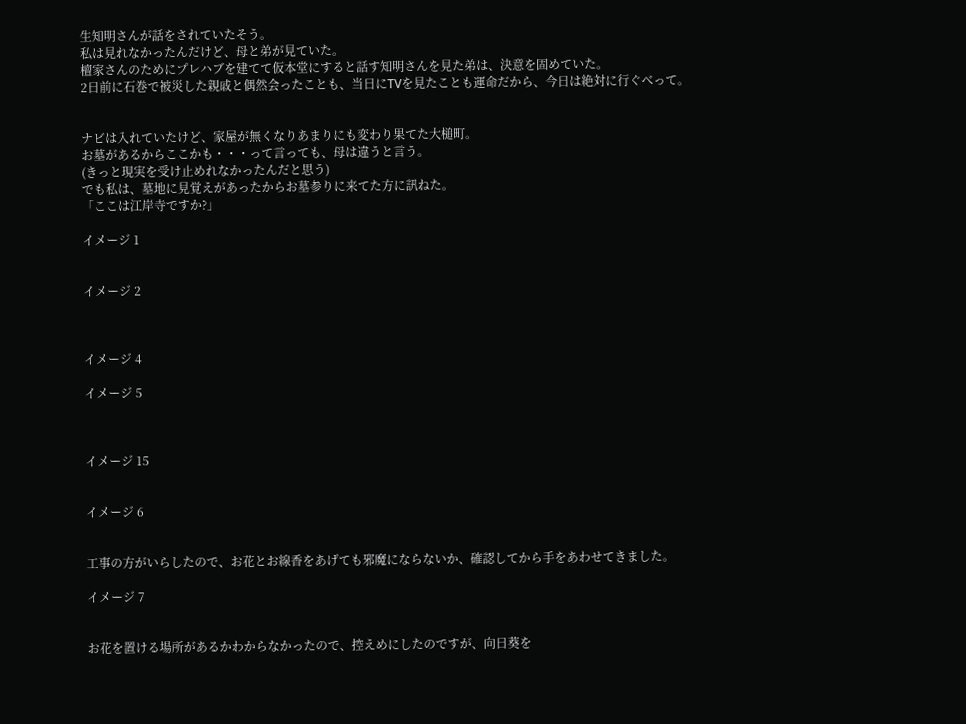生知明さんが話をされていたそう。
私は見れなかったんだけど、母と弟が見ていた。
檀家さんのためにプレハブを建てて仮本堂にすると話す知明さんを見た弟は、決意を固めていた。
2日前に石巻で被災した親戚と偶然会ったことも、当日にTVを見たことも運命だから、今日は絶対に行ぐべって。


ナビは入れていたけど、家屋が無くなりあまりにも変わり果てた大槌町。
お墓があるからここかも・・・って言っても、母は違うと言う。
(きっと現実を受け止めれなかったんだと思う)
でも私は、墓地に見覚えがあったからお墓参りに来てた方に訊ねた。
「ここは江岸寺ですか?」

イメージ 1


イメージ 2



イメージ 4

イメージ 5



イメージ 15


イメージ 6


工事の方がいらしたので、お花とお線香をあげても邪魔にならないか、確認してから手をあわせてきました。

イメージ 7


お花を置ける場所があるかわからなかったので、控えめにしたのですが、向日葵を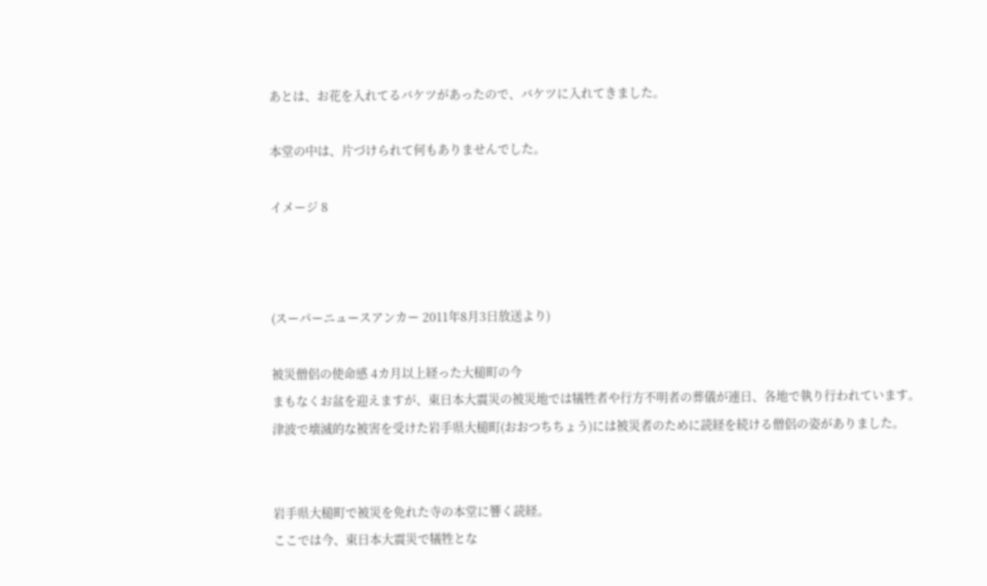あとは、お花を入れてるバケツがあったので、バケツに入れてきました。

本堂の中は、片づけられて何もありませんでした。

イメージ 8



(スーパーニュースアンカー 2011年8月3日放送より)

被災僧侶の使命感 4カ月以上経った大槌町の今
まもなくお盆を迎えますが、東日本大震災の被災地では犠牲者や行方不明者の葬儀が連日、各地で執り行われています。
津波で壊滅的な被害を受けた岩手県大槌町(おおつちちょう)には被災者のために読経を続ける僧侶の姿がありました。


岩手県大槌町で被災を免れた寺の本堂に響く読経。
ここでは今、東日本大震災で犠牲とな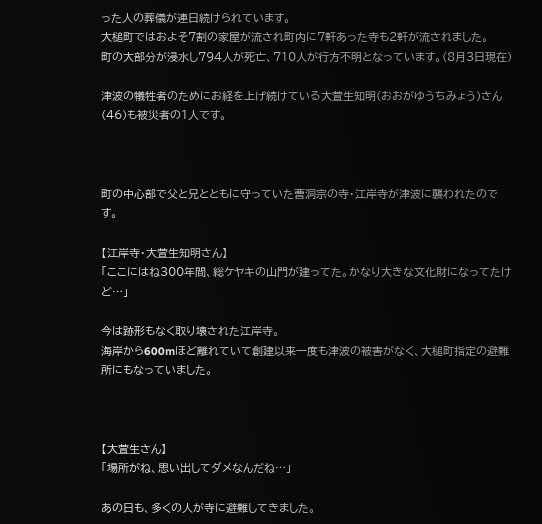った人の葬儀が連日続けられています。
大槌町ではおよそ7割の家屋が流され町内に7軒あった寺も2軒が流されました。
町の大部分が浸水し794人が死亡、710人が行方不明となっています。(8月3日現在)

津波の犠牲者のためにお経を上げ続けている大萱生知明(おおがゆうちみょう)さん(46)も被災者の1人です。



町の中心部で父と兄とともに守っていた曹洞宗の寺・江岸寺が津波に襲われたのです。

【江岸寺・大萱生知明さん】
「ここにはね300年間、総ケヤキの山門が建ってた。かなり大きな文化財になってたけど…」

今は跡形もなく取り壊された江岸寺。
海岸から600mほど離れていて創建以来一度も津波の被害がなく、大槌町指定の避難所にもなっていました。



【大萱生さん】
「場所がね、思い出してダメなんだね…」

あの日も、多くの人が寺に避難してきました。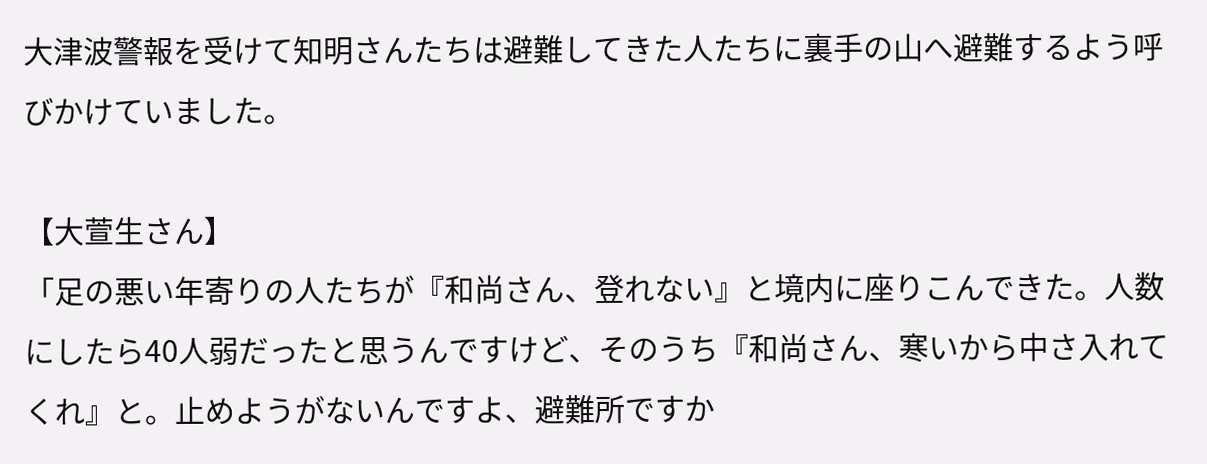大津波警報を受けて知明さんたちは避難してきた人たちに裏手の山へ避難するよう呼びかけていました。

【大萱生さん】
「足の悪い年寄りの人たちが『和尚さん、登れない』と境内に座りこんできた。人数にしたら40人弱だったと思うんですけど、そのうち『和尚さん、寒いから中さ入れてくれ』と。止めようがないんですよ、避難所ですか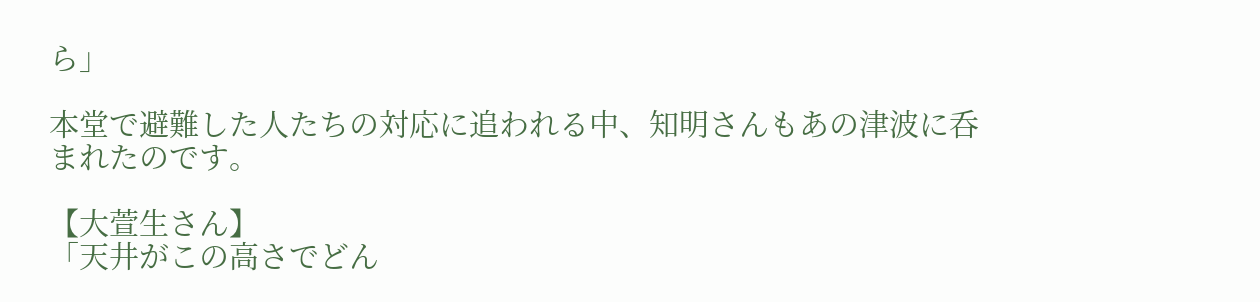ら」

本堂で避難した人たちの対応に追われる中、知明さんもあの津波に呑まれたのです。

【大萱生さん】
「天井がこの高さでどん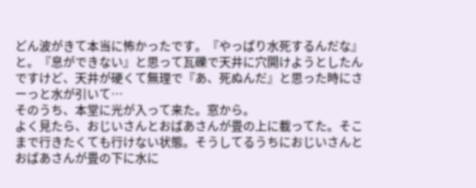どん波がきて本当に怖かったです。『やっぱり水死するんだな』と。『息ができない』と思って瓦礫で天井に穴開けようとしたんですけど、天井が硬くて無理で『あ、死ぬんだ』と思った時にさーっと水が引いて…
そのうち、本堂に光が入って来た。窓から。
よく見たら、おじいさんとおばあさんが畳の上に載ってた。そこまで行きたくても行けない状態。そうしてるうちにおじいさんとおばあさんが畳の下に水に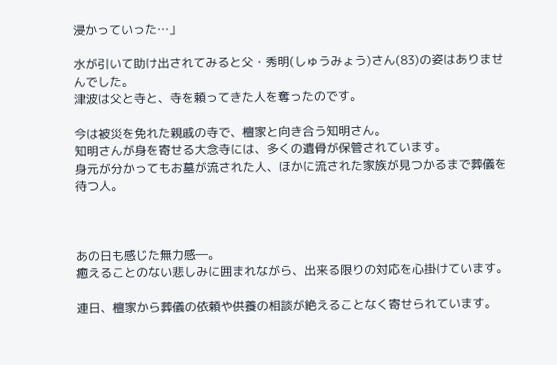浸かっていった…」

水が引いて助け出されてみると父・秀明(しゅうみょう)さん(83)の姿はありませんでした。
津波は父と寺と、寺を頼ってきた人を奪ったのです。

今は被災を免れた親戚の寺で、檀家と向き合う知明さん。
知明さんが身を寄せる大念寺には、多くの遺骨が保管されています。
身元が分かってもお墓が流された人、ほかに流された家族が見つかるまで葬儀を待つ人。



あの日も感じた無力感―。
癒えることのない悲しみに囲まれながら、出来る限りの対応を心掛けています。

連日、檀家から葬儀の依頼や供養の相談が絶えることなく寄せられています。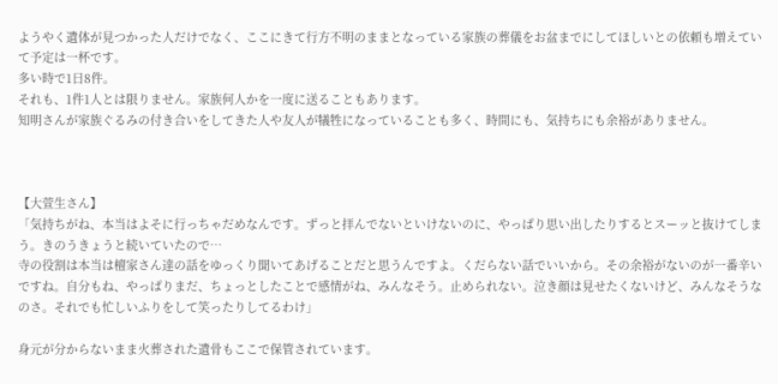ようやく遺体が見つかった人だけでなく、ここにきて行方不明のままとなっている家族の葬儀をお盆までにしてほしいとの依頼も増えていて予定は一杯です。
多い時で1日8件。
それも、1件1人とは限りません。家族何人かを一度に送ることもあります。
知明さんが家族ぐるみの付き合いをしてきた人や友人が犠牲になっていることも多く、時間にも、気持ちにも余裕がありません。



【大萱生さん】
「気持ちがね、本当はよそに行っちゃだめなんです。ずっと拝んでないといけないのに、やっぱり思い出したりするとスーッと抜けてしまう。きのうきょうと続いていたので…
寺の役割は本当は檀家さん達の話をゆっくり聞いてあげることだと思うんですよ。くだらない話でいいから。その余裕がないのが一番辛いですね。自分もね、やっぱりまだ、ちょっとしたことで感情がね、みんなそう。止められない。泣き顔は見せたくないけど、みんなそうなのさ。それでも忙しいふりをして笑ったりしてるわけ」

身元が分からないまま火葬された遺骨もここで保管されています。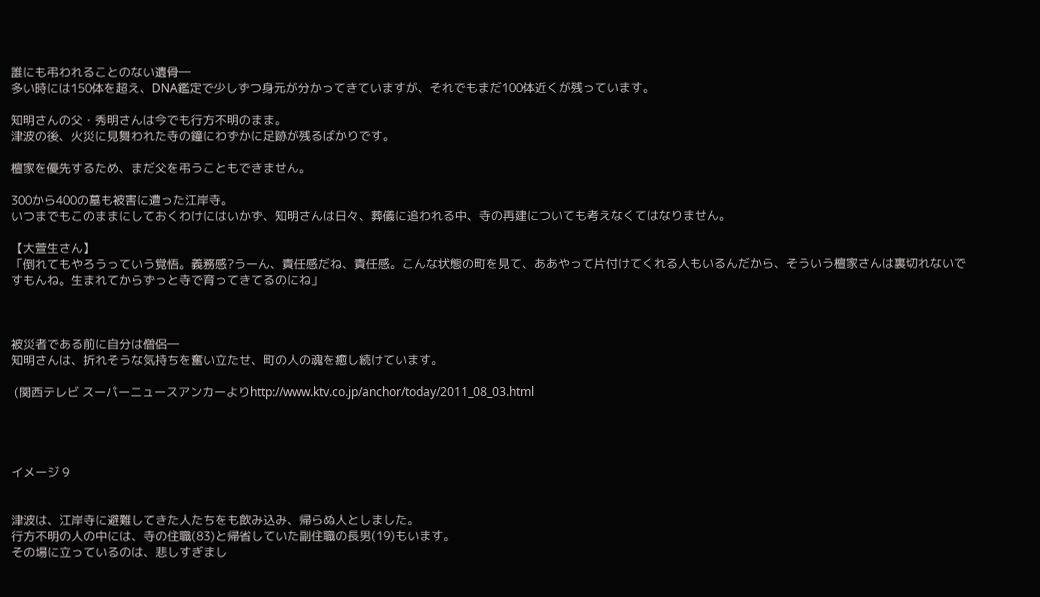誰にも弔われることのない遺骨―
多い時には150体を超え、DNA鑑定で少しずつ身元が分かってきていますが、それでもまだ100体近くが残っています。

知明さんの父・秀明さんは今でも行方不明のまま。
津波の後、火災に見舞われた寺の鐘にわずかに足跡が残るばかりです。

檀家を優先するため、まだ父を弔うこともできません。

300から400の墓も被害に遭った江岸寺。
いつまでもこのままにしておくわけにはいかず、知明さんは日々、葬儀に追われる中、寺の再建についても考えなくてはなりません。

【大萱生さん】
「倒れてもやろうっていう覚悟。義務感?うーん、責任感だね、責任感。こんな状態の町を見て、ああやって片付けてくれる人もいるんだから、そういう檀家さんは裏切れないですもんね。生まれてからずっと寺で育ってきてるのにね」



被災者である前に自分は僧侶―
知明さんは、折れそうな気持ちを奮い立たせ、町の人の魂を癒し続けています。

 (関西テレビ スーパーニュースアンカーよりhttp://www.ktv.co.jp/anchor/today/2011_08_03.html




イメージ 9


津波は、江岸寺に避難してきた人たちをも飲み込み、帰らぬ人としました。
行方不明の人の中には、寺の住職(83)と帰省していた副住職の長男(19)もいます。
その場に立っているのは、悲しすぎまし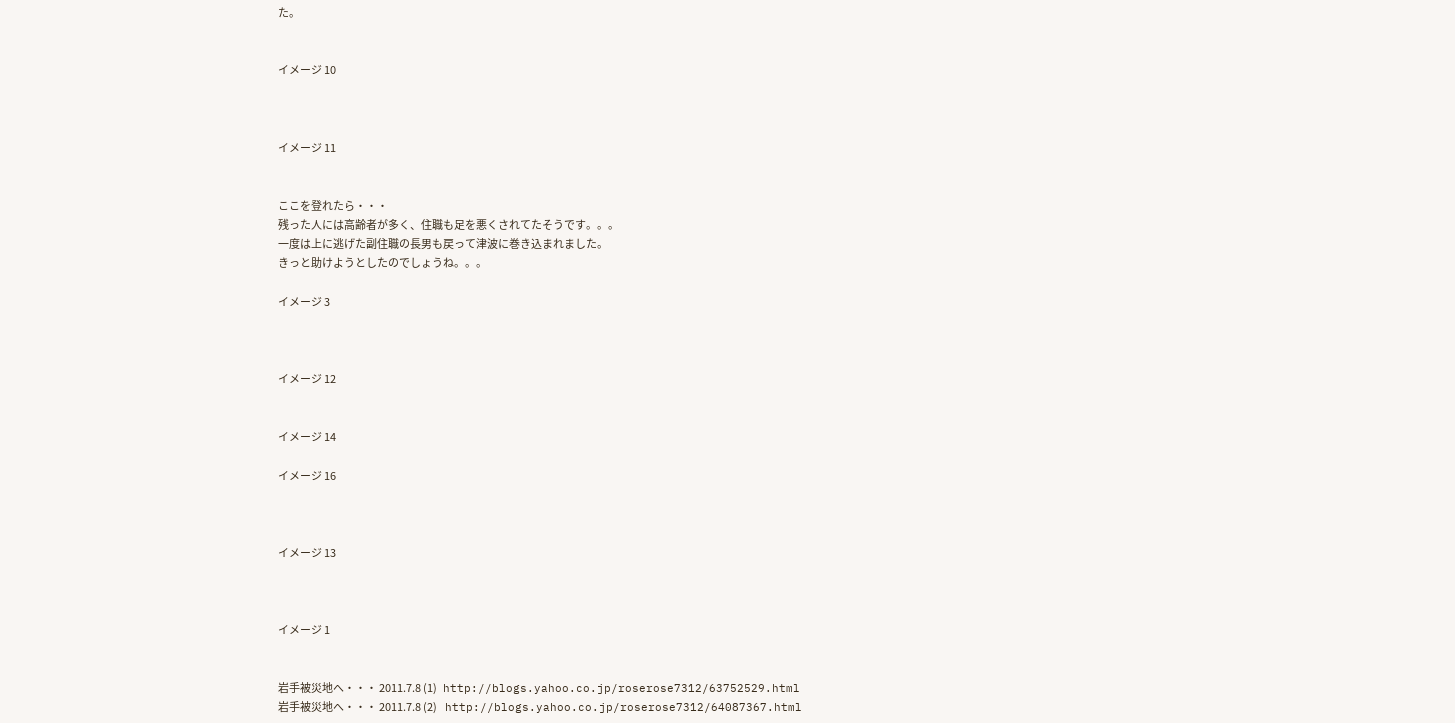た。


イメージ 10



イメージ 11


ここを登れたら・・・
残った人には高齢者が多く、住職も足を悪くされてたそうです。。。
一度は上に逃げた副住職の長男も戻って津波に巻き込まれました。
きっと助けようとしたのでしょうね。。。

イメージ 3



イメージ 12


イメージ 14

イメージ 16



イメージ 13



イメージ 1


岩手被災地へ・・・ 2011.7.8 (1)   http://blogs.yahoo.co.jp/roserose7312/63752529.html
岩手被災地へ・・・ 2011.7.8 (2)    http://blogs.yahoo.co.jp/roserose7312/64087367.html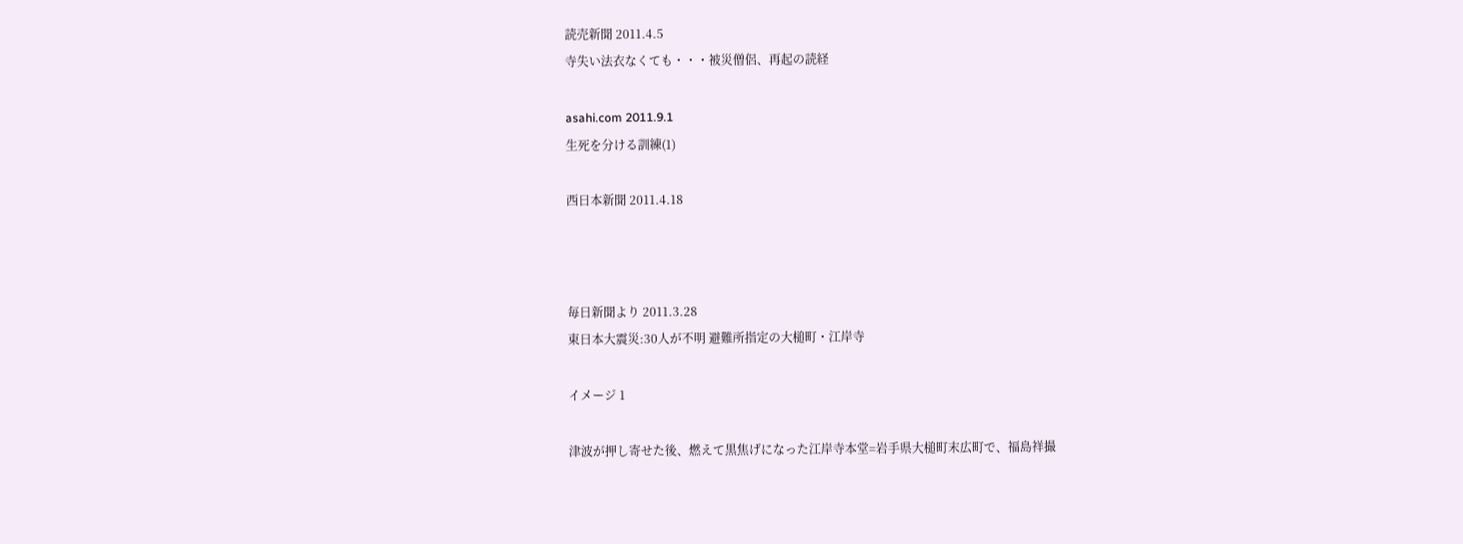読売新聞 2011.4.5
寺失い法衣なくても・・・被災僧侶、再起の読経

asahi.com 2011.9.1
生死を分ける訓練(1)

西日本新聞 2011.4.18



毎日新聞より 2011.3.28
東日本大震災:30人が不明 避難所指定の大槌町・江岸寺

イメージ 1

津波が押し寄せた後、燃えて黒焦げになった江岸寺本堂=岩手県大槌町末広町で、福島祥撮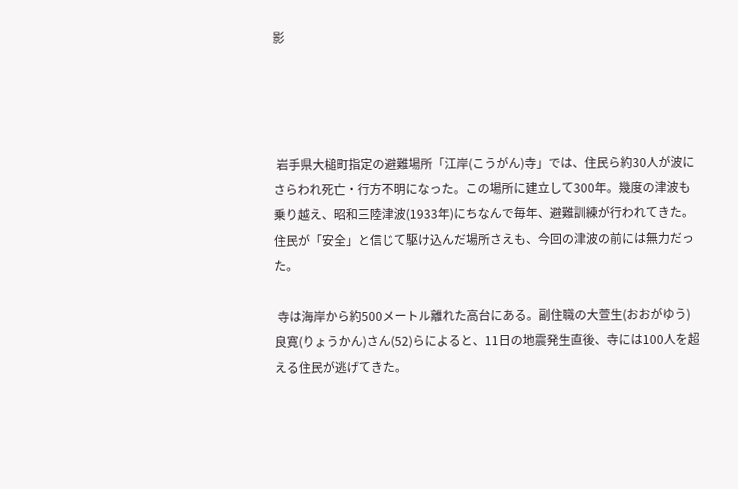影




 岩手県大槌町指定の避難場所「江岸(こうがん)寺」では、住民ら約30人が波にさらわれ死亡・行方不明になった。この場所に建立して300年。幾度の津波も乗り越え、昭和三陸津波(1933年)にちなんで毎年、避難訓練が行われてきた。住民が「安全」と信じて駆け込んだ場所さえも、今回の津波の前には無力だった。

 寺は海岸から約500メートル離れた高台にある。副住職の大萱生(おおがゆう)良寛(りょうかん)さん(52)らによると、11日の地震発生直後、寺には100人を超える住民が逃げてきた。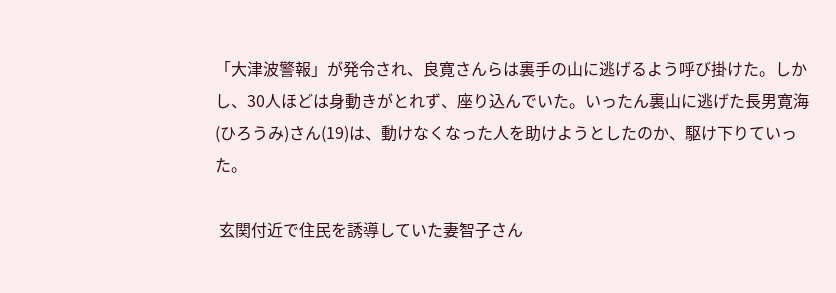「大津波警報」が発令され、良寛さんらは裏手の山に逃げるよう呼び掛けた。しかし、30人ほどは身動きがとれず、座り込んでいた。いったん裏山に逃げた長男寛海(ひろうみ)さん(19)は、動けなくなった人を助けようとしたのか、駆け下りていった。

 玄関付近で住民を誘導していた妻智子さん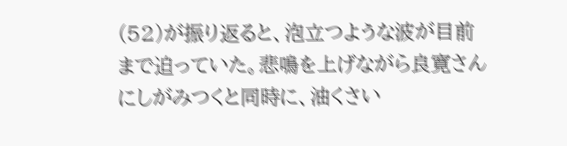(52)が振り返ると、泡立つような波が目前まで迫っていた。悲鳴を上げながら良寛さんにしがみつくと同時に、油くさい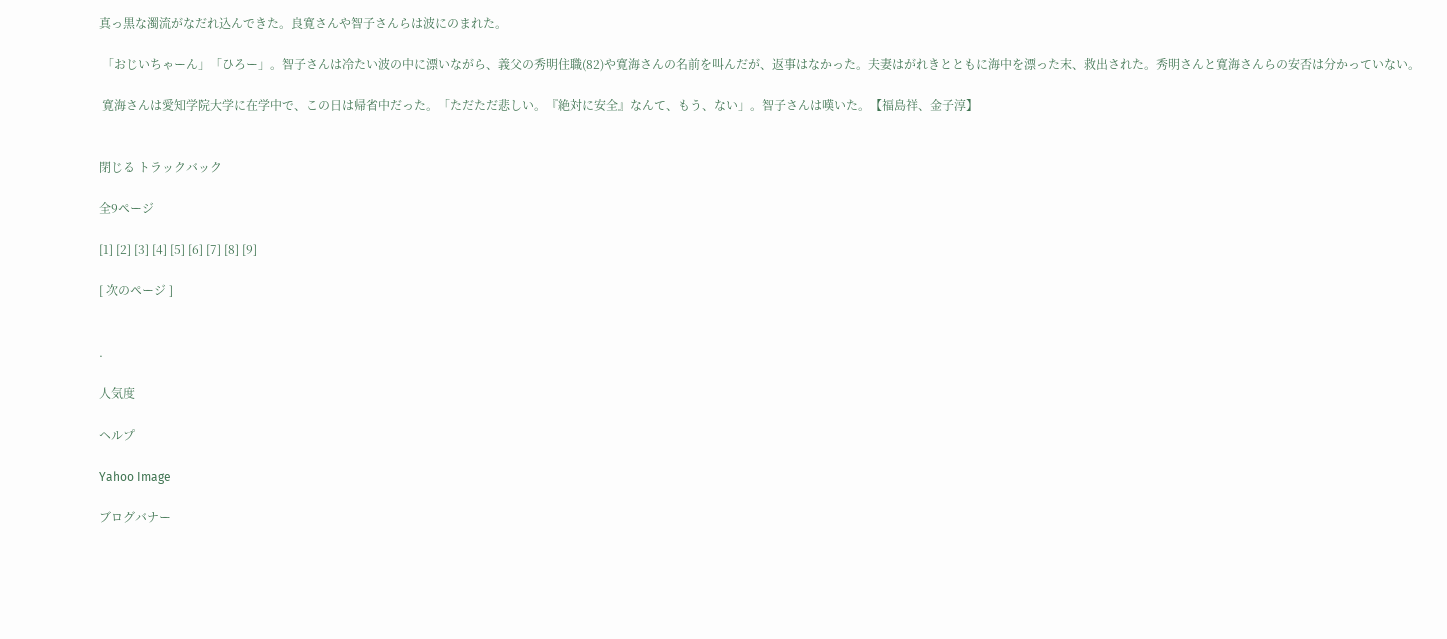真っ黒な濁流がなだれ込んできた。良寛さんや智子さんらは波にのまれた。

 「おじいちゃーん」「ひろー」。智子さんは冷たい波の中に漂いながら、義父の秀明住職(82)や寛海さんの名前を叫んだが、返事はなかった。夫妻はがれきとともに海中を漂った末、救出された。秀明さんと寛海さんらの安否は分かっていない。

 寛海さんは愛知学院大学に在学中で、この日は帰省中だった。「ただただ悲しい。『絶対に安全』なんて、もう、ない」。智子さんは嘆いた。【福島祥、金子淳】


閉じる トラックバック

全9ページ

[1] [2] [3] [4] [5] [6] [7] [8] [9]

[ 次のページ ]


.

人気度

ヘルプ

Yahoo Image

ブログバナー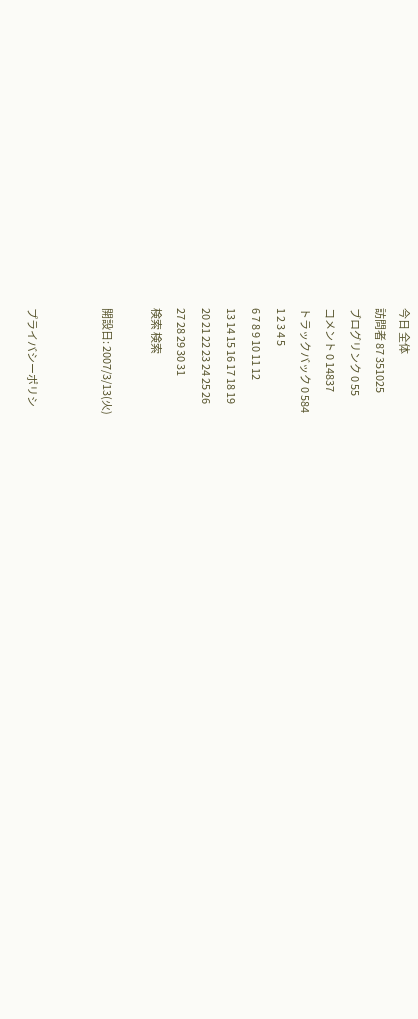今日 全体
訪問者 87 351025
ブログリンク 0 55
コメント 0 14837
トラックバック 0 584
1 2 3 4 5
6 7 8 9 10 11 12
13 14 15 16 17 18 19
20 21 22 23 24 25 26
27 28 29 30 31
検索 検索

開設日: 2007/3/13(火)


プライバシーポリシ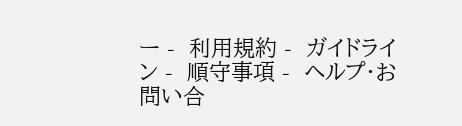ー -  利用規約 -  ガイドライン -  順守事項 -  ヘルプ・お問い合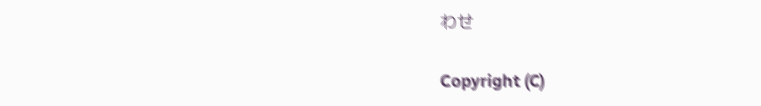わせ

Copyright (C)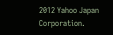2012 Yahoo Japan Corporation.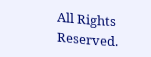All Rights Reserved.